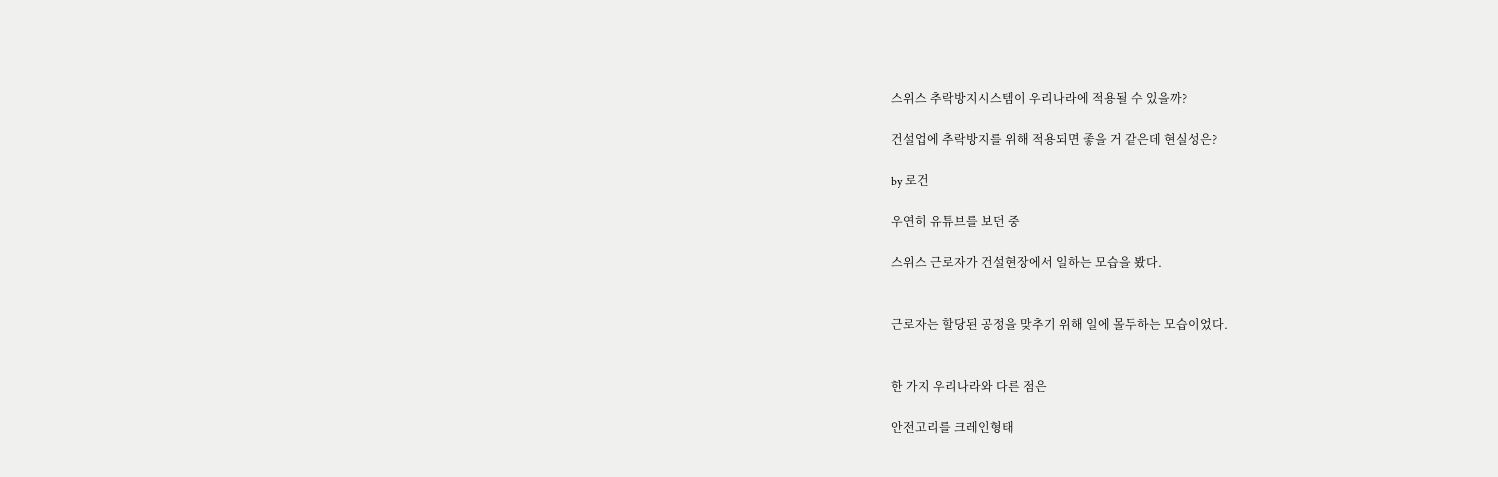스위스 추락방지시스템이 우리나라에 적용될 수 있을까?

건설업에 추락방지를 위해 적용되면 좋을 거 같은데 현실성은?

by 로건

우연히 유튜브를 보던 중

스위스 근로자가 건설현장에서 일하는 모습을 봤다.


근로자는 할당된 공정을 맞추기 위해 일에 몰두하는 모습이었다.


한 가지 우리나라와 다른 점은

안전고리를 크레인형태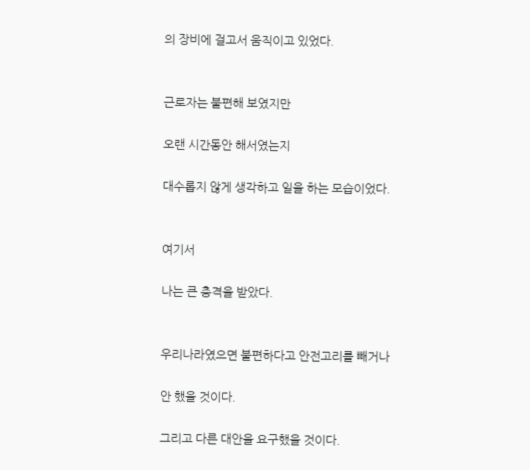의 장비에 걸고서 움직이고 있었다.


근로자는 불편해 보였지만

오랜 시간동안 해서였는지

대수롭지 않게 생각하고 일을 하는 모습이었다.


여기서

나는 큰 충격을 받았다.


우리나라였으면 불편하다고 안전고리를 빼거나

안 했을 것이다.

그리고 다른 대안을 요구했을 것이다.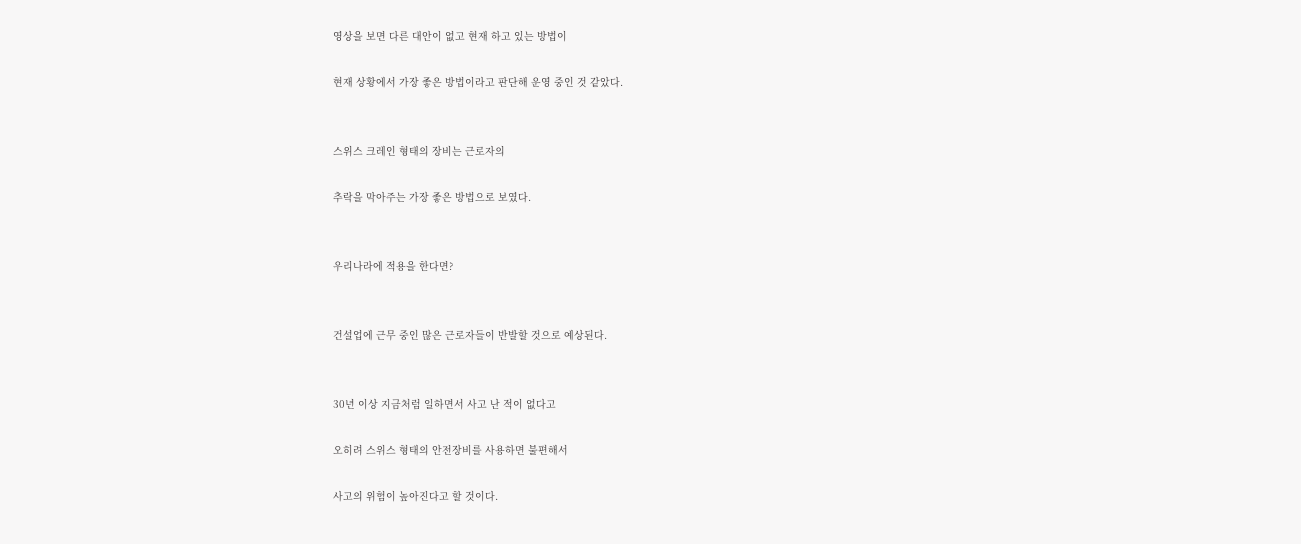영상을 보면 다른 대안이 없고 현재 하고 있는 방법이

현재 상황에서 가장 좋은 방법이라고 판단해 운영 중인 것 같았다.


스위스 크레인 형태의 장비는 근로자의

추락을 막아주는 가장 좋은 방법으로 보였다.


우리나라에 적용을 한다면?


건설업에 근무 중인 많은 근로자들이 반발할 것으로 예상된다.


30년 이상 지금처럼 일하면서 사고 난 적이 없다고

오히려 스위스 형태의 안전장비를 사용하면 불편해서

사고의 위험이 높아진다고 할 것이다.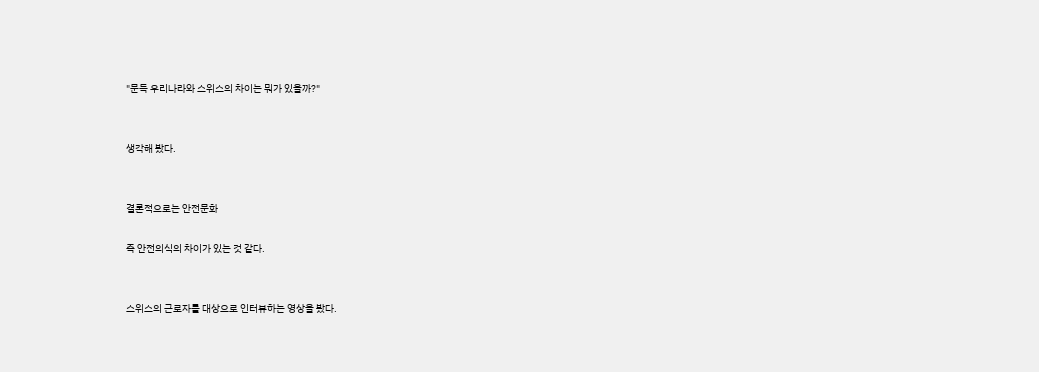"문득 우리나라와 스위스의 차이는 뭐가 있을까?"


생각해 봤다.


결론적으로는 안전문화

즉 안전의식의 차이가 있는 것 같다.


스위스의 근로자를 대상으로 인터뷰하는 영상을 봤다.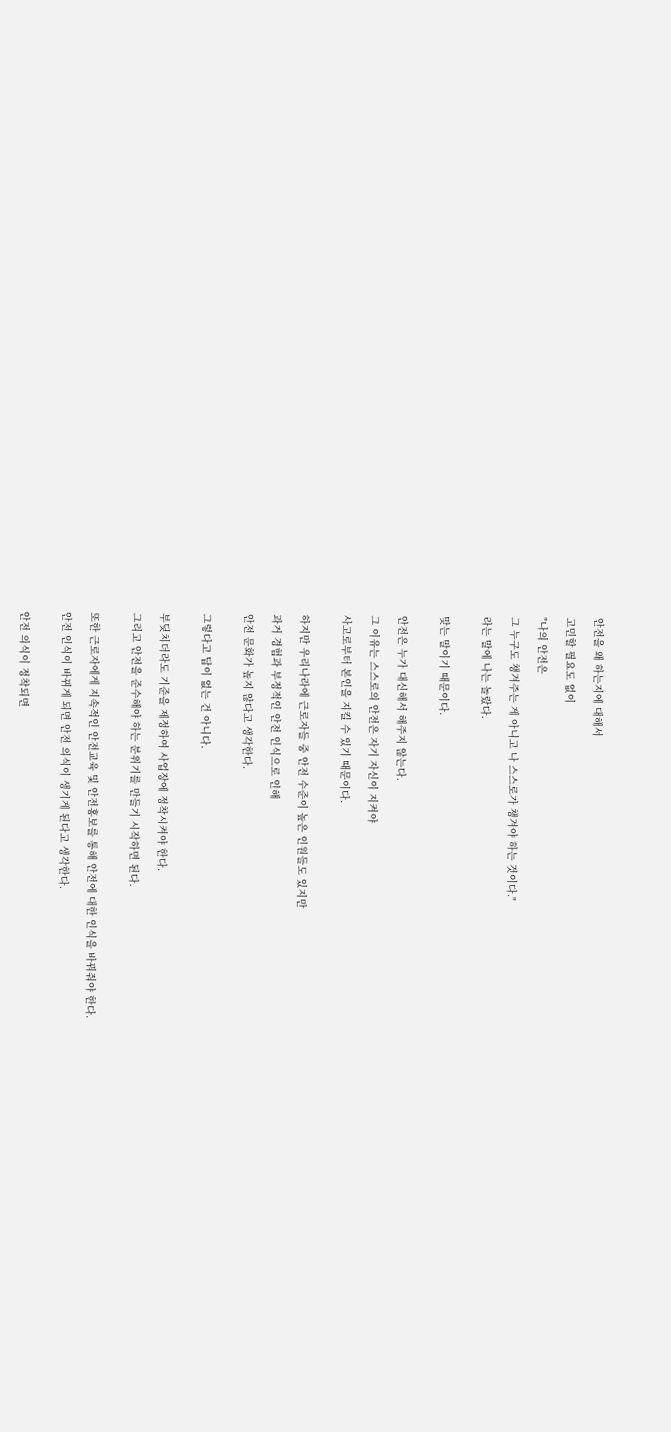안전을 왜 하는지에 대해서

고민할 필요도 없이

"나의 안전은

그 누구도 챙겨주는 게 아니고 나 스스로가 챙겨야 하는 것이다."

라는 말에 나는 놀랐다.


맞는 말이기 때문이다.


안전은 누가 대신해서 해주지 않는다.

그 이유는 스스로의 안전은 자기 자신이 지켜야

사고로부터 본인을 지킬 수 있기 때문이다.


하지만 우리나라에 근로자들 중 안전 수준이 높은 인원들도 있지만

과거 경험과 부정적인 안전 인식으로 인해

안전 문화가 높지 않다고 생각한다.


그렇다고 답이 없는 건 아니다.


부딪치더라도 기준을 제정하여 사업장에 정착시켜야 한다.

그리고 안전을 준수해야 하는 분위기를 만들기 시작하면 된다.


또한 근로자에게 지속적인 안전교육 및 안전홍보를 통해 안전에 대한 인식을 바꿔줘야 한다.

안전 인식이 바뀌게 되면 안전 의식이 생기게 된다고 생각한다.


안전 의식이 정착되면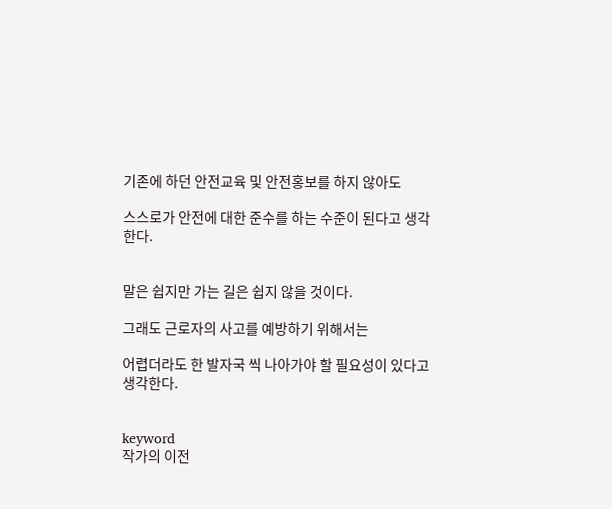기존에 하던 안전교육 및 안전홍보를 하지 않아도

스스로가 안전에 대한 준수를 하는 수준이 된다고 생각한다.


말은 쉽지만 가는 길은 쉽지 않을 것이다.

그래도 근로자의 사고를 예방하기 위해서는

어렵더라도 한 발자국 씩 나아가야 할 필요성이 있다고 생각한다.


keyword
작가의 이전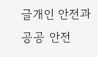글개인 안전과 공공 안전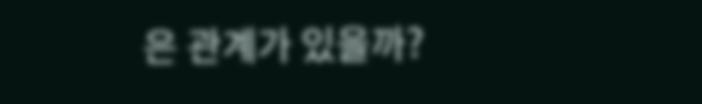은 관계가 있을까?